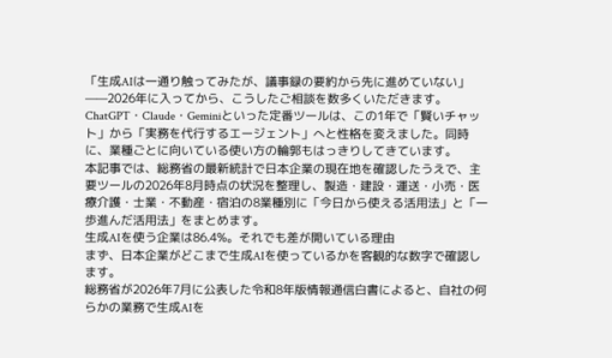「生成AIは一通り触ってみたが、議事録の要約から先に進めていない」——2026年に入ってから、こうしたご相談を数多くいただきます。
ChatGPT・Claude・Geminiといった定番ツールは、この1年で「賢いチャット」から「実務を代行するエージェント」へと性格を変えました。同時に、業種ごとに向いている使い方の輪郭もはっきりしてきています。
本記事では、総務省の最新統計で日本企業の現在地を確認したうえで、主要ツールの2026年8月時点の状況を整理し、製造・建設・運送・小売・医療介護・士業・不動産・宿泊の8業種別に「今日から使える活用法」と「一歩進んだ活用法」をまとめます。
生成AIを使う企業は86.4%。それでも差が開いている理由
まず、日本企業がどこまで生成AIを使っているかを客観的な数字で確認します。
総務省が2026年7月に公表した令和8年版情報通信白書によると、自社の何らかの業務で生成AIを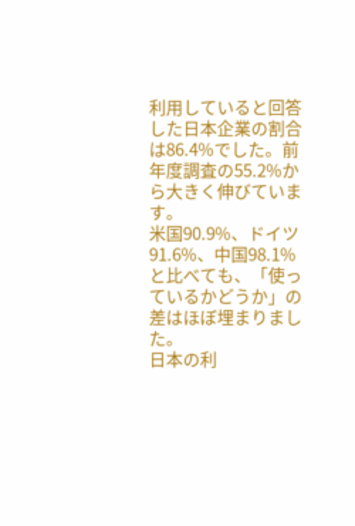利用していると回答した日本企業の割合は86.4%でした。前年度調査の55.2%から大きく伸びています。
米国90.9%、ドイツ91.6%、中国98.1%と比べても、「使っているかどうか」の差はほぼ埋まりました。
日本の利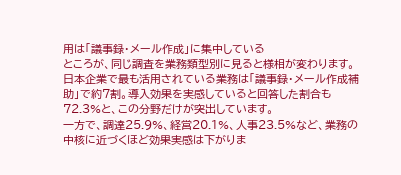用は「議事録・メール作成」に集中している
ところが、同じ調査を業務類型別に見ると様相が変わります。日本企業で最も活用されている業務は「議事録・メール作成補助」で約7割。導入効果を実感していると回答した割合も72.3%と、この分野だけが突出しています。
一方で、調達25.9%、経営20.1%、人事23.5%など、業務の中核に近づくほど効果実感は下がりま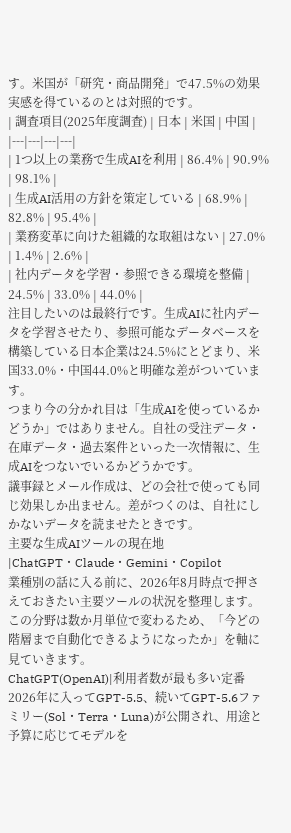す。米国が「研究・商品開発」で47.5%の効果実感を得ているのとは対照的です。
| 調査項目(2025年度調査) | 日本 | 米国 | 中国 |
|---|---|---|---|
| 1つ以上の業務で生成AIを利用 | 86.4% | 90.9% | 98.1% |
| 生成AI活用の方針を策定している | 68.9% | 82.8% | 95.4% |
| 業務変革に向けた組織的な取組はない | 27.0% | 1.4% | 2.6% |
| 社内データを学習・参照できる環境を整備 | 24.5% | 33.0% | 44.0% |
注目したいのは最終行です。生成AIに社内データを学習させたり、参照可能なデータベースを構築している日本企業は24.5%にとどまり、米国33.0%・中国44.0%と明確な差がついています。
つまり今の分かれ目は「生成AIを使っているかどうか」ではありません。自社の受注データ・在庫データ・過去案件といった一次情報に、生成AIをつないでいるかどうかです。
議事録とメール作成は、どの会社で使っても同じ効果しか出ません。差がつくのは、自社にしかないデータを読ませたときです。
主要な生成AIツールの現在地|ChatGPT・Claude・Gemini・Copilot
業種別の話に入る前に、2026年8月時点で押さえておきたい主要ツールの状況を整理します。この分野は数か月単位で変わるため、「今どの階層まで自動化できるようになったか」を軸に見ていきます。
ChatGPT(OpenAI)|利用者数が最も多い定番
2026年に入ってGPT-5.5、続いてGPT-5.6ファミリー(Sol・Terra・Luna)が公開され、用途と予算に応じてモデルを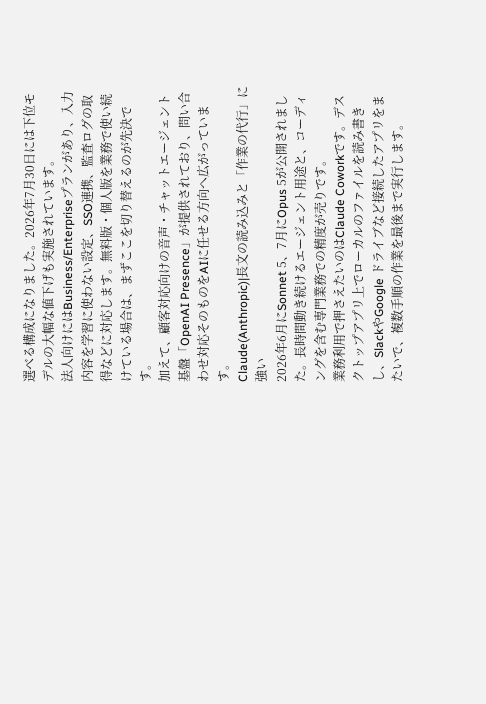選べる構成になりました。2026年7月30日には下位モデルの大幅な値下げも実施されています。
法人向けにはBusiness/Enterpriseプランがあり、入力内容を学習に使わない設定、SSO連携、監査ログの取得などに対応します。無料版・個人版を業務で使い続けている場合は、まずここを切り替えるのが先決です。
加えて、顧客対応向けの音声・チャットエージェント基盤「OpenAI Presence」が提供されており、問い合わせ対応そのものをAIに任せる方向へ広がっています。
Claude(Anthropic)|長文の読み込みと「作業の代行」に強い
2026年6月にSonnet 5、7月にOpus 5が公開されました。長時間動き続けるエージェント用途と、コーディングを含む専門業務での精度が売りです。
業務利用で押さえたいのはClaude Coworkです。デスクトップアプリ上でローカルのファイルを読み書きし、SlackやGoogle ドライブなど接続したアプリをまたいで、複数手順の作業を最後まで実行します。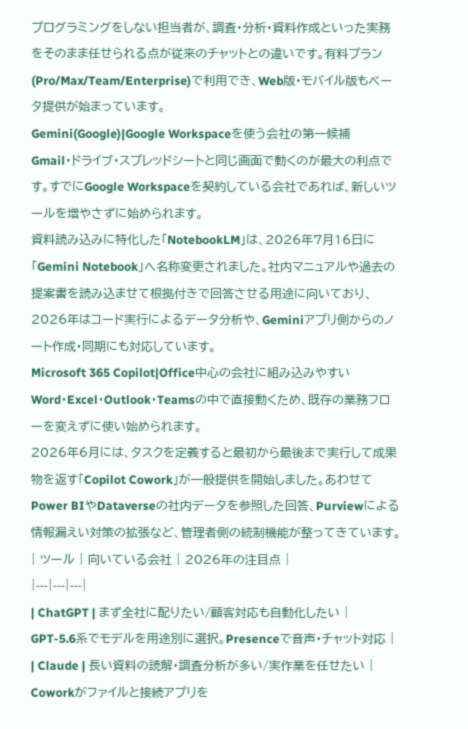プログラミングをしない担当者が、調査・分析・資料作成といった実務をそのまま任せられる点が従来のチャットとの違いです。有料プラン(Pro/Max/Team/Enterprise)で利用でき、Web版・モバイル版もベータ提供が始まっています。
Gemini(Google)|Google Workspaceを使う会社の第一候補
Gmail・ドライブ・スプレッドシートと同じ画面で動くのが最大の利点です。すでにGoogle Workspaceを契約している会社であれば、新しいツールを増やさずに始められます。
資料読み込みに特化した「NotebookLM」は、2026年7月16日に「Gemini Notebook」へ名称変更されました。社内マニュアルや過去の提案書を読み込ませて根拠付きで回答させる用途に向いており、2026年はコード実行によるデータ分析や、Geminiアプリ側からのノート作成・同期にも対応しています。
Microsoft 365 Copilot|Office中心の会社に組み込みやすい
Word・Excel・Outlook・Teamsの中で直接動くため、既存の業務フローを変えずに使い始められます。
2026年6月には、タスクを定義すると最初から最後まで実行して成果物を返す「Copilot Cowork」が一般提供を開始しました。あわせてPower BIやDataverseの社内データを参照した回答、Purviewによる情報漏えい対策の拡張など、管理者側の統制機能が整ってきています。
| ツール | 向いている会社 | 2026年の注目点 |
|---|---|---|
| ChatGPT | まず全社に配りたい/顧客対応も自動化したい | GPT-5.6系でモデルを用途別に選択。Presenceで音声・チャット対応 |
| Claude | 長い資料の読解・調査分析が多い/実作業を任せたい | Coworkがファイルと接続アプリを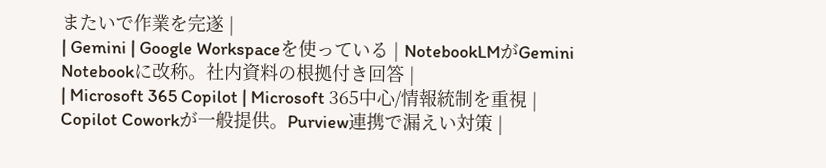またいで作業を完遂 |
| Gemini | Google Workspaceを使っている | NotebookLMがGemini Notebookに改称。社内資料の根拠付き回答 |
| Microsoft 365 Copilot | Microsoft 365中心/情報統制を重視 | Copilot Coworkが一般提供。Purview連携で漏えい対策 |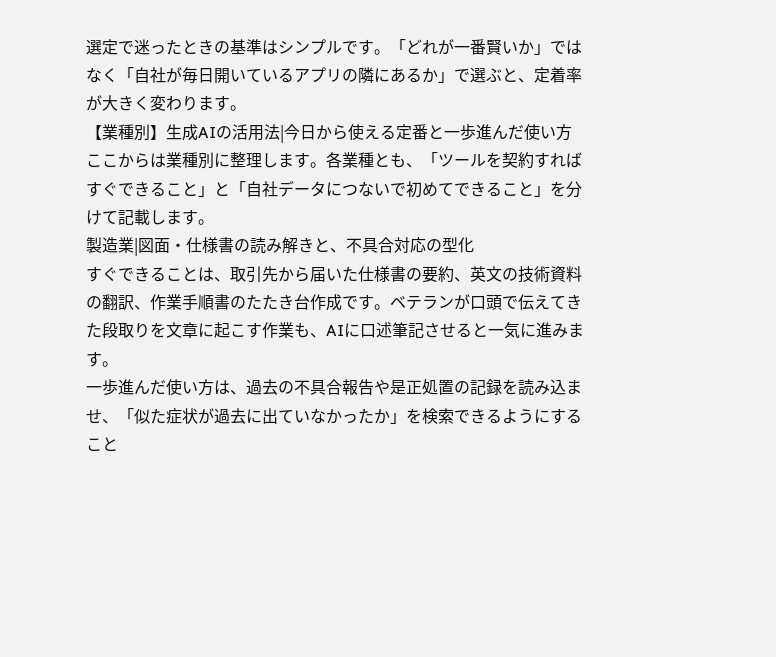選定で迷ったときの基準はシンプルです。「どれが一番賢いか」ではなく「自社が毎日開いているアプリの隣にあるか」で選ぶと、定着率が大きく変わります。
【業種別】生成AIの活用法|今日から使える定番と一歩進んだ使い方
ここからは業種別に整理します。各業種とも、「ツールを契約すればすぐできること」と「自社データにつないで初めてできること」を分けて記載します。
製造業|図面・仕様書の読み解きと、不具合対応の型化
すぐできることは、取引先から届いた仕様書の要約、英文の技術資料の翻訳、作業手順書のたたき台作成です。ベテランが口頭で伝えてきた段取りを文章に起こす作業も、AIに口述筆記させると一気に進みます。
一歩進んだ使い方は、過去の不具合報告や是正処置の記録を読み込ませ、「似た症状が過去に出ていなかったか」を検索できるようにすること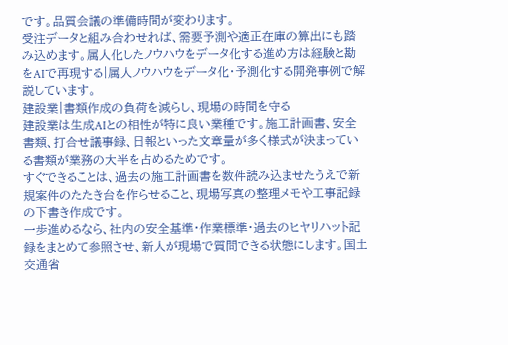です。品質会議の準備時間が変わります。
受注データと組み合わせれば、需要予測や適正在庫の算出にも踏み込めます。属人化したノウハウをデータ化する進め方は経験と勘をAIで再現する|属人ノウハウをデータ化・予測化する開発事例で解説しています。
建設業|書類作成の負荷を減らし、現場の時間を守る
建設業は生成AIとの相性が特に良い業種です。施工計画書、安全書類、打合せ議事録、日報といった文章量が多く様式が決まっている書類が業務の大半を占めるためです。
すぐできることは、過去の施工計画書を数件読み込ませたうえで新規案件のたたき台を作らせること、現場写真の整理メモや工事記録の下書き作成です。
一歩進めるなら、社内の安全基準・作業標準・過去のヒヤリハット記録をまとめて参照させ、新人が現場で質問できる状態にします。国土交通省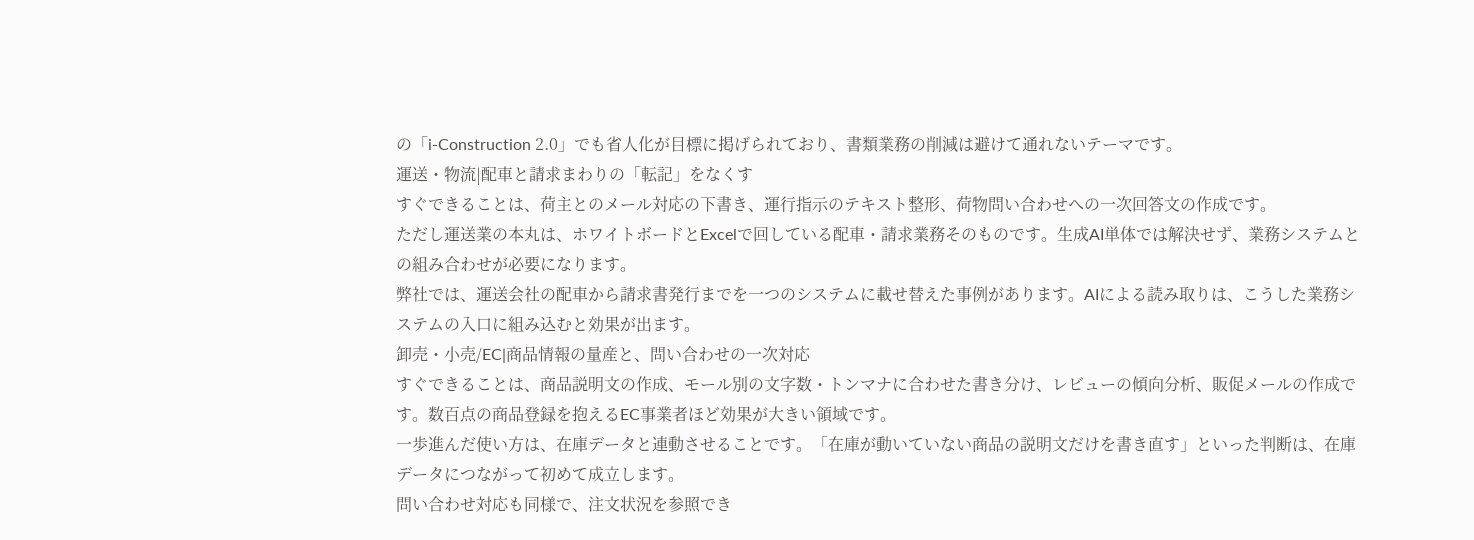の「i-Construction 2.0」でも省人化が目標に掲げられており、書類業務の削減は避けて通れないテーマです。
運送・物流|配車と請求まわりの「転記」をなくす
すぐできることは、荷主とのメール対応の下書き、運行指示のテキスト整形、荷物問い合わせへの一次回答文の作成です。
ただし運送業の本丸は、ホワイトボードとExcelで回している配車・請求業務そのものです。生成AI単体では解決せず、業務システムとの組み合わせが必要になります。
弊社では、運送会社の配車から請求書発行までを一つのシステムに載せ替えた事例があります。AIによる読み取りは、こうした業務システムの入口に組み込むと効果が出ます。
卸売・小売/EC|商品情報の量産と、問い合わせの一次対応
すぐできることは、商品説明文の作成、モール別の文字数・トンマナに合わせた書き分け、レビューの傾向分析、販促メールの作成です。数百点の商品登録を抱えるEC事業者ほど効果が大きい領域です。
一歩進んだ使い方は、在庫データと連動させることです。「在庫が動いていない商品の説明文だけを書き直す」といった判断は、在庫データにつながって初めて成立します。
問い合わせ対応も同様で、注文状況を参照でき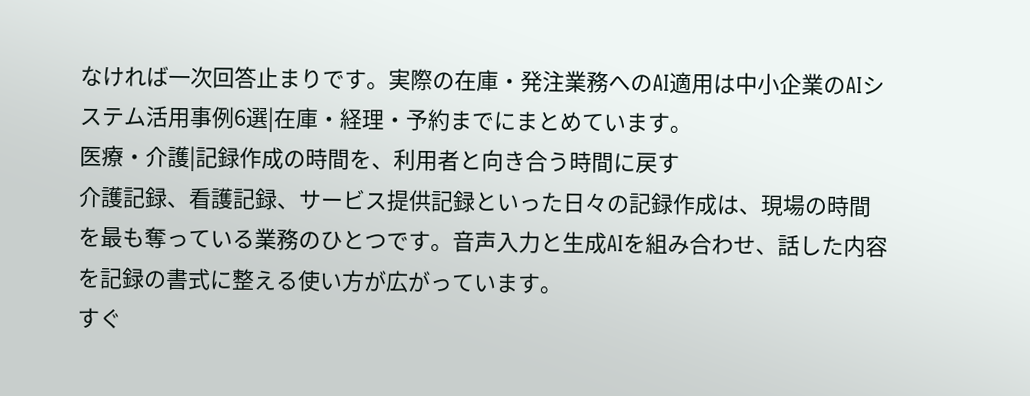なければ一次回答止まりです。実際の在庫・発注業務へのAI適用は中小企業のAIシステム活用事例6選|在庫・経理・予約までにまとめています。
医療・介護|記録作成の時間を、利用者と向き合う時間に戻す
介護記録、看護記録、サービス提供記録といった日々の記録作成は、現場の時間を最も奪っている業務のひとつです。音声入力と生成AIを組み合わせ、話した内容を記録の書式に整える使い方が広がっています。
すぐ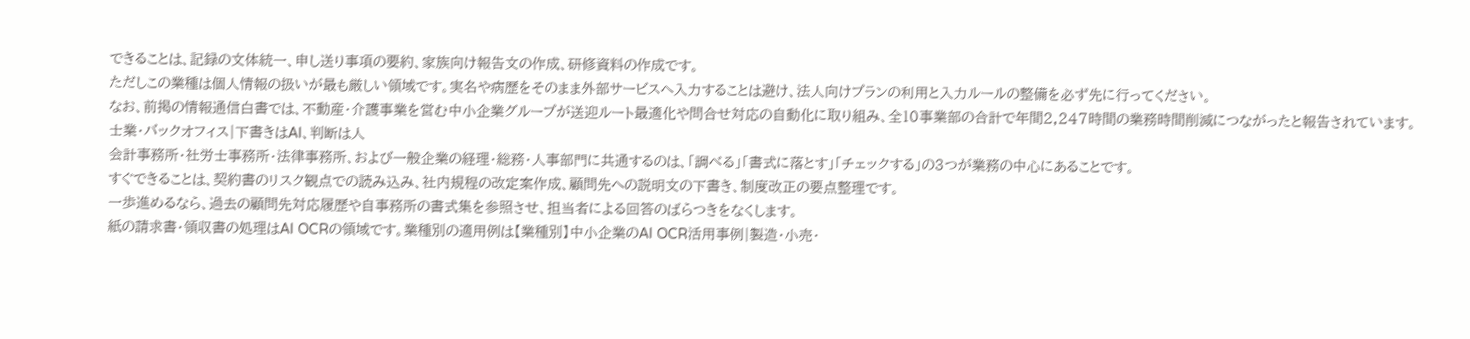できることは、記録の文体統一、申し送り事項の要約、家族向け報告文の作成、研修資料の作成です。
ただしこの業種は個人情報の扱いが最も厳しい領域です。実名や病歴をそのまま外部サービスへ入力することは避け、法人向けプランの利用と入力ルールの整備を必ず先に行ってください。
なお、前掲の情報通信白書では、不動産・介護事業を営む中小企業グループが送迎ルート最適化や問合せ対応の自動化に取り組み、全10事業部の合計で年間2,247時間の業務時間削減につながったと報告されています。
士業・バックオフィス|下書きはAI、判断は人
会計事務所・社労士事務所・法律事務所、および一般企業の経理・総務・人事部門に共通するのは、「調べる」「書式に落とす」「チェックする」の3つが業務の中心にあることです。
すぐできることは、契約書のリスク観点での読み込み、社内規程の改定案作成、顧問先への説明文の下書き、制度改正の要点整理です。
一歩進めるなら、過去の顧問先対応履歴や自事務所の書式集を参照させ、担当者による回答のばらつきをなくします。
紙の請求書・領収書の処理はAI OCRの領域です。業種別の適用例は【業種別】中小企業のAI OCR活用事例|製造・小売・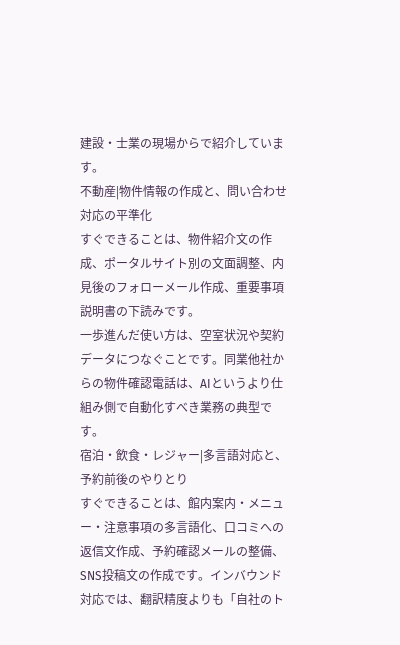建設・士業の現場からで紹介しています。
不動産|物件情報の作成と、問い合わせ対応の平準化
すぐできることは、物件紹介文の作成、ポータルサイト別の文面調整、内見後のフォローメール作成、重要事項説明書の下読みです。
一歩進んだ使い方は、空室状況や契約データにつなぐことです。同業他社からの物件確認電話は、AIというより仕組み側で自動化すべき業務の典型です。
宿泊・飲食・レジャー|多言語対応と、予約前後のやりとり
すぐできることは、館内案内・メニュー・注意事項の多言語化、口コミへの返信文作成、予約確認メールの整備、SNS投稿文の作成です。インバウンド対応では、翻訳精度よりも「自社のト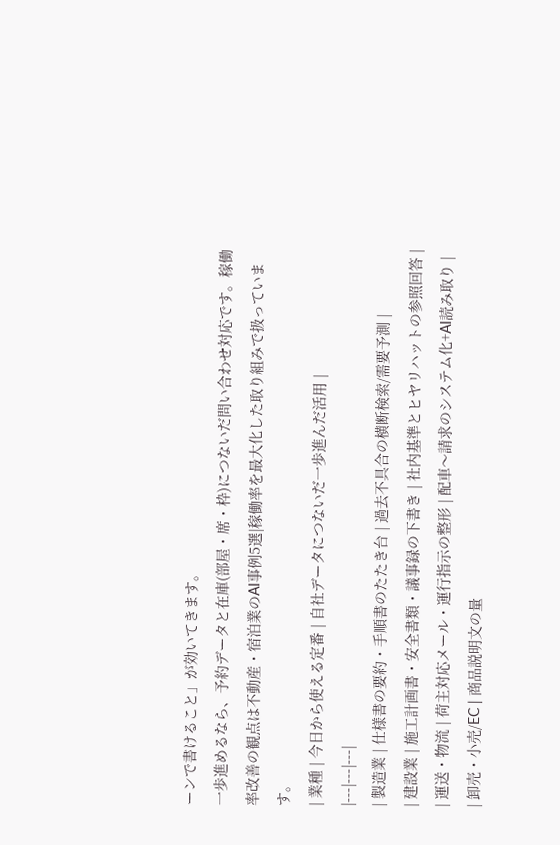ーンで書けること」が効いてきます。
一歩進めるなら、予約データと在庫(部屋・席・枠)につないだ問い合わせ対応です。稼働率改善の観点は不動産・宿泊業のAI事例5選|稼働率を最大化した取り組みで扱っています。
| 業種 | 今日から使える定番 | 自社データにつないだ一歩進んだ活用 |
|---|---|---|
| 製造業 | 仕様書の要約・手順書のたたき台 | 過去不具合の横断検索/需要予測 |
| 建設業 | 施工計画書・安全書類・議事録の下書き | 社内基準とヒヤリハットの参照回答 |
| 運送・物流 | 荷主対応メール・運行指示の整形 | 配車〜請求のシステム化+AI読み取り |
| 卸売・小売/EC | 商品説明文の量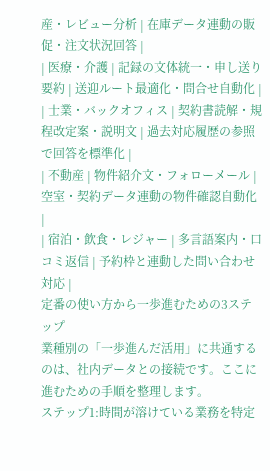産・レビュー分析 | 在庫データ連動の販促・注文状況回答 |
| 医療・介護 | 記録の文体統一・申し送り要約 | 送迎ルート最適化・問合せ自動化 |
| 士業・バックオフィス | 契約書読解・規程改定案・説明文 | 過去対応履歴の参照で回答を標準化 |
| 不動産 | 物件紹介文・フォローメール | 空室・契約データ連動の物件確認自動化 |
| 宿泊・飲食・レジャー | 多言語案内・口コミ返信 | 予約枠と連動した問い合わせ対応 |
定番の使い方から一歩進むための3ステップ
業種別の「一歩進んだ活用」に共通するのは、社内データとの接続です。ここに進むための手順を整理します。
ステップ1:時間が溶けている業務を特定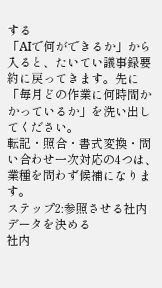する
「AIで何ができるか」から入ると、たいてい議事録要約に戻ってきます。先に「毎月どの作業に何時間かかっているか」を洗い出してください。
転記・照合・書式変換・問い合わせ一次対応の4つは、業種を問わず候補になります。
ステップ2:参照させる社内データを決める
社内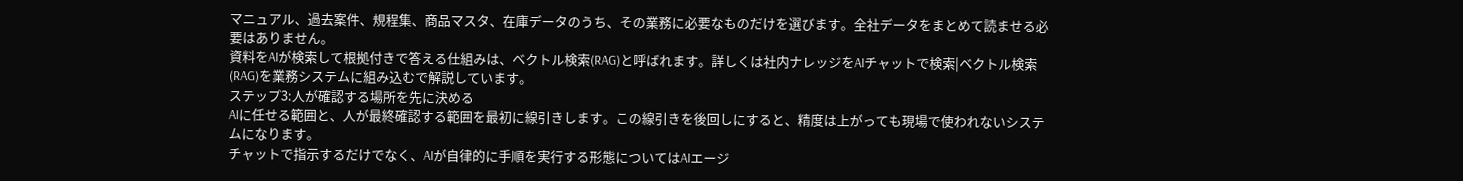マニュアル、過去案件、規程集、商品マスタ、在庫データのうち、その業務に必要なものだけを選びます。全社データをまとめて読ませる必要はありません。
資料をAIが検索して根拠付きで答える仕組みは、ベクトル検索(RAG)と呼ばれます。詳しくは社内ナレッジをAIチャットで検索|ベクトル検索(RAG)を業務システムに組み込むで解説しています。
ステップ3:人が確認する場所を先に決める
AIに任せる範囲と、人が最終確認する範囲を最初に線引きします。この線引きを後回しにすると、精度は上がっても現場で使われないシステムになります。
チャットで指示するだけでなく、AIが自律的に手順を実行する形態についてはAIエージ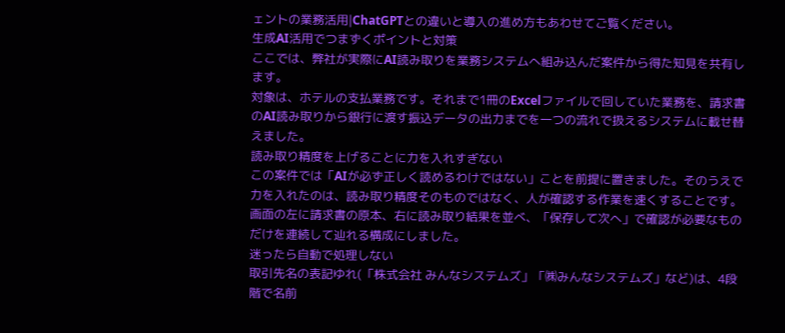ェントの業務活用|ChatGPTとの違いと導入の進め方もあわせてご覧ください。
生成AI活用でつまずくポイントと対策
ここでは、弊社が実際にAI読み取りを業務システムへ組み込んだ案件から得た知見を共有します。
対象は、ホテルの支払業務です。それまで1冊のExcelファイルで回していた業務を、請求書のAI読み取りから銀行に渡す振込データの出力までを一つの流れで扱えるシステムに載せ替えました。
読み取り精度を上げることに力を入れすぎない
この案件では「AIが必ず正しく読めるわけではない」ことを前提に置きました。そのうえで力を入れたのは、読み取り精度そのものではなく、人が確認する作業を速くすることです。
画面の左に請求書の原本、右に読み取り結果を並べ、「保存して次へ」で確認が必要なものだけを連続して辿れる構成にしました。
迷ったら自動で処理しない
取引先名の表記ゆれ(「株式会社 みんなシステムズ」「㈱みんなシステムズ」など)は、4段階で名前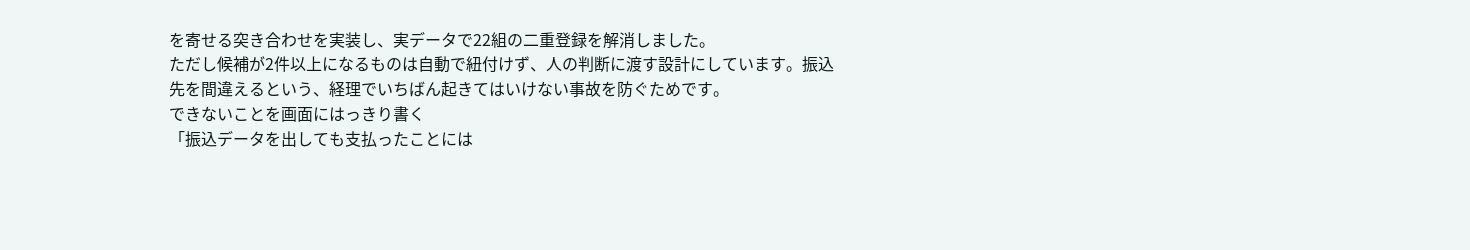を寄せる突き合わせを実装し、実データで22組の二重登録を解消しました。
ただし候補が2件以上になるものは自動で紐付けず、人の判断に渡す設計にしています。振込先を間違えるという、経理でいちばん起きてはいけない事故を防ぐためです。
できないことを画面にはっきり書く
「振込データを出しても支払ったことには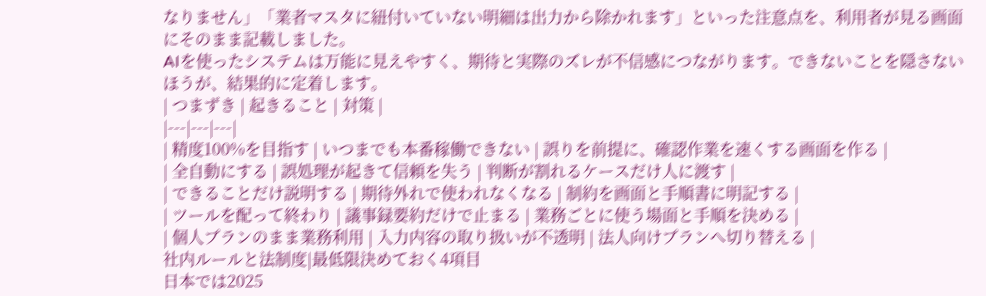なりません」「業者マスタに紐付いていない明細は出力から除かれます」といった注意点を、利用者が見る画面にそのまま記載しました。
AIを使ったシステムは万能に見えやすく、期待と実際のズレが不信感につながります。できないことを隠さないほうが、結果的に定着します。
| つまずき | 起きること | 対策 |
|---|---|---|
| 精度100%を目指す | いつまでも本番稼働できない | 誤りを前提に、確認作業を速くする画面を作る |
| 全自動にする | 誤処理が起きて信頼を失う | 判断が割れるケースだけ人に渡す |
| できることだけ説明する | 期待外れで使われなくなる | 制約を画面と手順書に明記する |
| ツールを配って終わり | 議事録要約だけで止まる | 業務ごとに使う場面と手順を決める |
| 個人プランのまま業務利用 | 入力内容の取り扱いが不透明 | 法人向けプランへ切り替える |
社内ルールと法制度|最低限決めておく4項目
日本では2025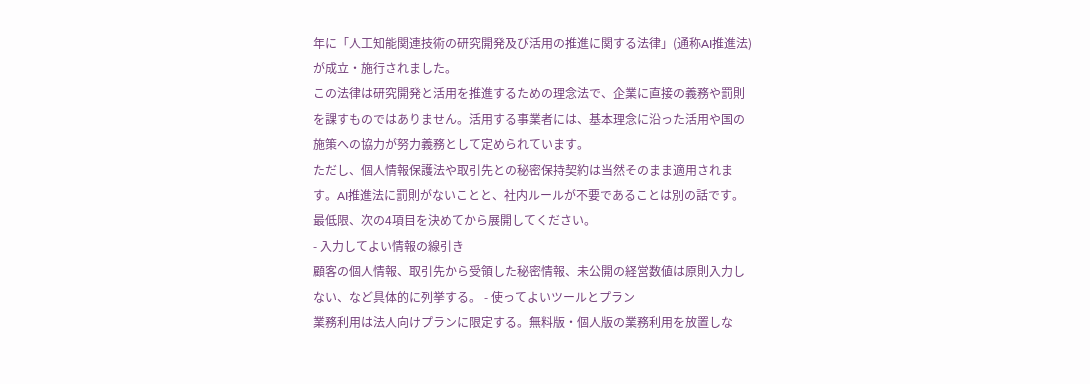年に「人工知能関連技術の研究開発及び活用の推進に関する法律」(通称AI推進法)が成立・施行されました。
この法律は研究開発と活用を推進するための理念法で、企業に直接の義務や罰則を課すものではありません。活用する事業者には、基本理念に沿った活用や国の施策への協力が努力義務として定められています。
ただし、個人情報保護法や取引先との秘密保持契約は当然そのまま適用されます。AI推進法に罰則がないことと、社内ルールが不要であることは別の話です。
最低限、次の4項目を決めてから展開してください。
- 入力してよい情報の線引き
顧客の個人情報、取引先から受領した秘密情報、未公開の経営数値は原則入力しない、など具体的に列挙する。 - 使ってよいツールとプラン
業務利用は法人向けプランに限定する。無料版・個人版の業務利用を放置しな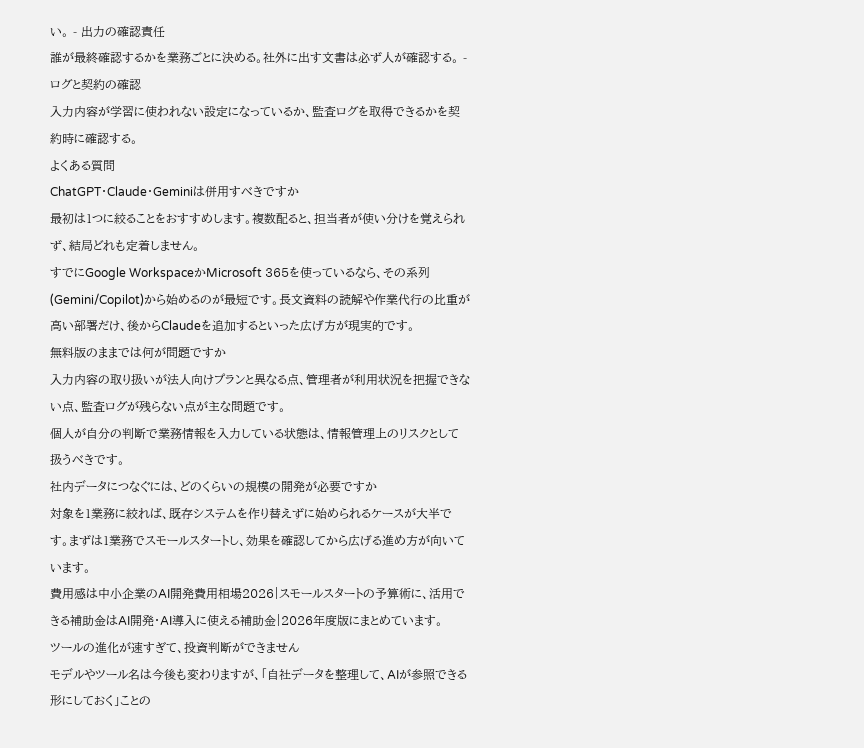い。 - 出力の確認責任
誰が最終確認するかを業務ごとに決める。社外に出す文書は必ず人が確認する。 - ログと契約の確認
入力内容が学習に使われない設定になっているか、監査ログを取得できるかを契約時に確認する。
よくある質問
ChatGPT・Claude・Geminiは併用すべきですか
最初は1つに絞ることをおすすめします。複数配ると、担当者が使い分けを覚えられず、結局どれも定着しません。
すでにGoogle WorkspaceかMicrosoft 365を使っているなら、その系列(Gemini/Copilot)から始めるのが最短です。長文資料の読解や作業代行の比重が高い部署だけ、後からClaudeを追加するといった広げ方が現実的です。
無料版のままでは何が問題ですか
入力内容の取り扱いが法人向けプランと異なる点、管理者が利用状況を把握できない点、監査ログが残らない点が主な問題です。
個人が自分の判断で業務情報を入力している状態は、情報管理上のリスクとして扱うべきです。
社内データにつなぐには、どのくらいの規模の開発が必要ですか
対象を1業務に絞れば、既存システムを作り替えずに始められるケースが大半です。まずは1業務でスモールスタートし、効果を確認してから広げる進め方が向いています。
費用感は中小企業のAI開発費用相場2026|スモールスタートの予算術に、活用できる補助金はAI開発・AI導入に使える補助金|2026年度版にまとめています。
ツールの進化が速すぎて、投資判断ができません
モデルやツール名は今後も変わりますが、「自社データを整理して、AIが参照できる形にしておく」ことの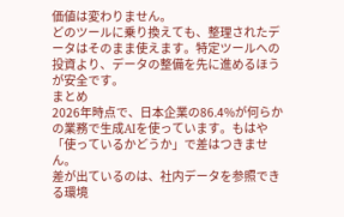価値は変わりません。
どのツールに乗り換えても、整理されたデータはそのまま使えます。特定ツールへの投資より、データの整備を先に進めるほうが安全です。
まとめ
2026年時点で、日本企業の86.4%が何らかの業務で生成AIを使っています。もはや「使っているかどうか」で差はつきません。
差が出ているのは、社内データを参照できる環境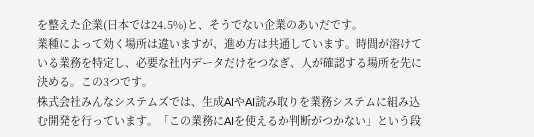を整えた企業(日本では24.5%)と、そうでない企業のあいだです。
業種によって効く場所は違いますが、進め方は共通しています。時間が溶けている業務を特定し、必要な社内データだけをつなぎ、人が確認する場所を先に決める。この3つです。
株式会社みんなシステムズでは、生成AIやAI読み取りを業務システムに組み込む開発を行っています。「この業務にAIを使えるか判断がつかない」という段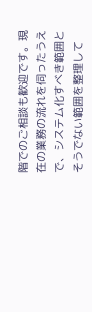階でのご相談も歓迎です。現在の業務の流れを伺ったうえで、システム化すべき範囲とそうでない範囲を整理して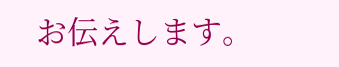お伝えします。